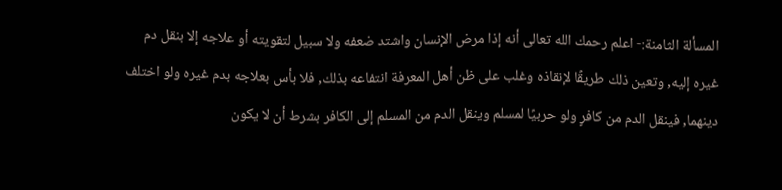المسألة الثامنة:- اعلم رحمك الله تعالى أنه إذا مرض الإنسان واشتد ضعفه ولا سبيل لتقويته أو علاجه إلا بنقل دم غيره إليه, وتعين ذلك طريقًا لإنقاذه وغلب على ظن أهل المعرفة انتفاعه بذلك, فلا بأس بعلاجه بدم غيره ولو اختلف دينهما, فينقل الدم من كافرٍ ولو حربيًا لمسلم وينقل الدم من المسلم إلى الكافر بشرط أن لا يكون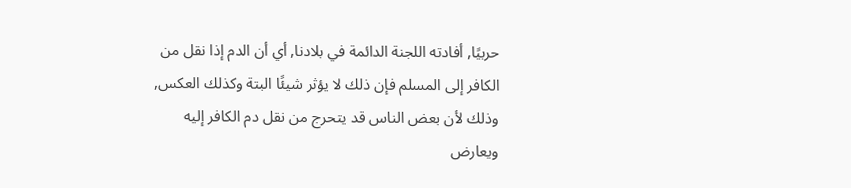حربيًا, أفادته اللجنة الدائمة في بلادنا, أي أن الدم إذا نقل من الكافر إلى المسلم فإن ذلك لا يؤثر شيئًا البتة وكذلك العكس, وذلك لأن بعض الناس قد يتحرج من نقل دم الكافر إليه ويعارض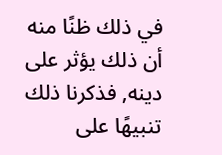في ذلك ظنًا منه أن ذلك يؤثر على دينه, فذكرنا ذلك تنبيهًا على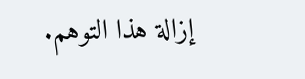إزالة هذا التوهم.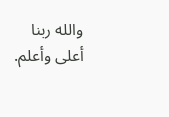والله ربنا أعلى وأعلم.